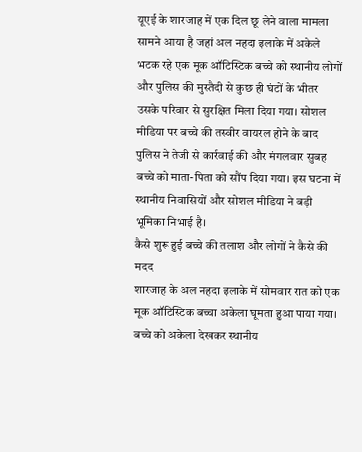यूएई के शारजाह में एक दिल छू लेने वाला मामला सामने आया है जहां अल नहदा इलाके में अकेले भटक रहे एक मूक ऑटिस्टिक बच्चे को स्थानीय लोगों और पुलिस की मुस्तैदी से कुछ ही घंटों के भीतर उसके परिवार से सुरक्षित मिला दिया गया। सोशल मीडिया पर बच्चे की तस्वीर वायरल होने के बाद पुलिस ने तेजी से कार्रवाई की और मंगलवार सुबह बच्चे को माता-पिता को सौंप दिया गया। इस घटना में स्थानीय निवासियों और सोशल मीडिया ने बड़ी भूमिका निभाई है।
कैसे शुरू हुई बच्चे की तलाश और लोगों ने कैसे की मदद
शारजाह के अल नहदा इलाके में सोमवार रात को एक मूक ऑटिस्टिक बच्चा अकेला घूमता हुआ पाया गया। बच्चे को अकेला देखकर स्थानीय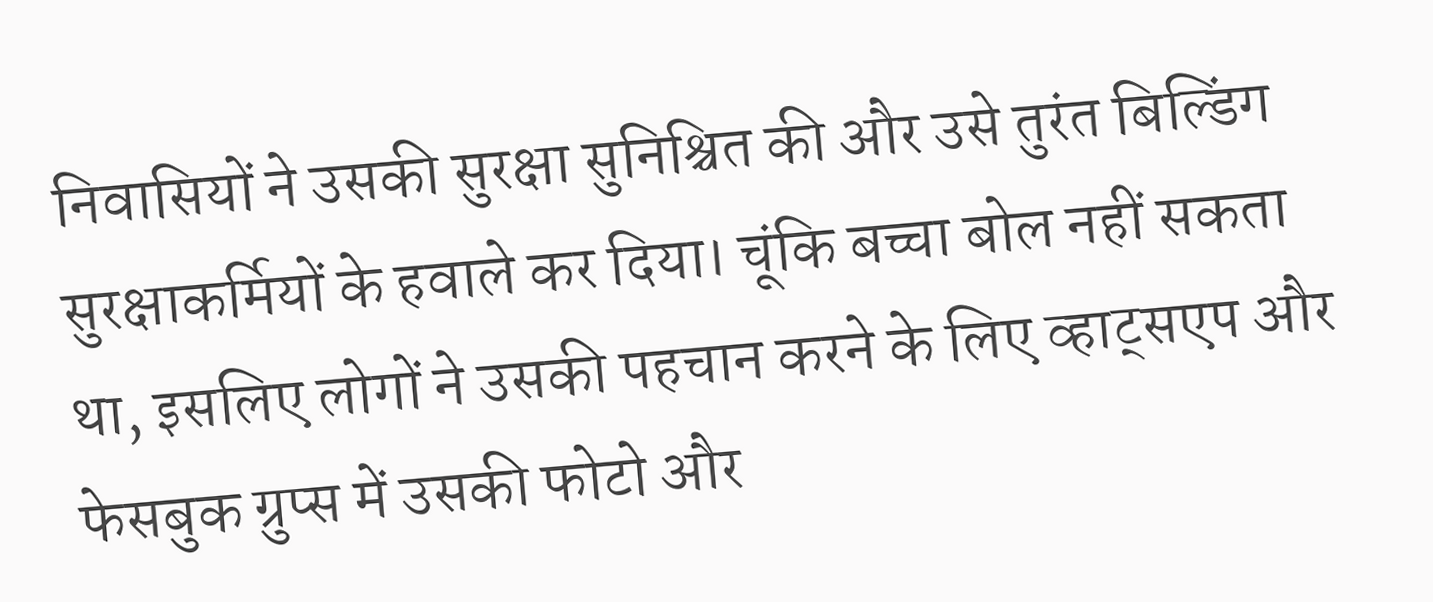निवासियों ने उसकी सुरक्षा सुनिश्चित की और उसे तुरंत बिल्डिंग सुरक्षाकर्मियों के हवाले कर दिया। चूंकि बच्चा बोल नहीं सकता था, इसलिए लोगों ने उसकी पहचान करने के लिए व्हाट्सएप और फेसबुक ग्रुप्स में उसकी फोटो और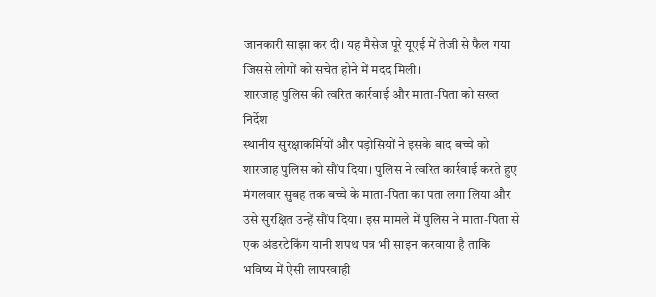जानकारी साझा कर दी। यह मैसेज पूरे यूएई में तेजी से फैल गया जिससे लोगों को सचेत होने में मदद मिली।
शारजाह पुलिस की त्वरित कार्रवाई और माता-पिता को सख्त निर्देश
स्थानीय सुरक्षाकर्मियों और पड़ोसियों ने इसके बाद बच्चे को शारजाह पुलिस को सौंप दिया। पुलिस ने त्वरित कार्रवाई करते हुए मंगलवार सुबह तक बच्चे के माता-पिता का पता लगा लिया और उसे सुरक्षित उन्हें सौंप दिया। इस मामले में पुलिस ने माता-पिता से एक अंडरटेकिंग यानी शपथ पत्र भी साइन करवाया है ताकि भविष्य में ऐसी लापरवाही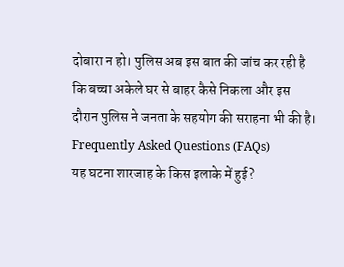दोबारा न हो। पुलिस अब इस बात की जांच कर रही है कि बच्चा अकेले घर से बाहर कैसे निकला और इस दौरान पुलिस ने जनता के सहयोग की सराहना भी की है।
Frequently Asked Questions (FAQs)
यह घटना शारजाह के किस इलाके में हुई?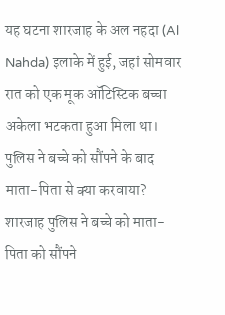यह घटना शारजाह के अल नहदा (Al Nahda) इलाके में हुई, जहां सोमवार रात को एक मूक ऑटिस्टिक बच्चा अकेला भटकता हुआ मिला था।
पुलिस ने बच्चे को सौंपने के बाद माता-पिता से क्या करवाया?
शारजाह पुलिस ने बच्चे को माता-पिता को सौंपने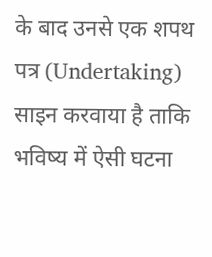के बाद उनसे एक शपथ पत्र (Undertaking) साइन करवाया है ताकि भविष्य में ऐसी घटना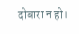दोबारा न हो।